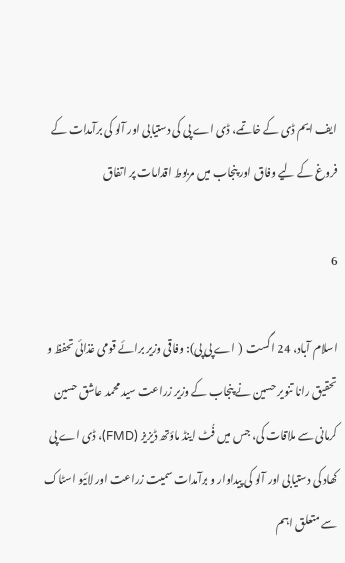ایف ایم ڈی کے خاتمے، ڈی اے پی کی دستیابی اور آلو کی برآمدات کے فروغ کے لیے وفاق اور پنجاب میں مربوط اقدامات پر اتفاق

6

اسلام آباد، 24 اگست  ( اے پی پی): وفاقی وزیر برائے قومی غذائی تحفظ و تحقیق رانا تنویر حسین نے پنجاب کے وزیر زراعت سید محمد عاشق حسین کرمانی سے ملاقات کی، جس میں فُٹ اینڈ ماؤتھ ڈیزیز (FMD)، ڈی اے پی کھاد کی دستیابی اور آلو کی پیداوار و برآمدات سمیت زراعت اور لائیو اسٹاک سے متعلق اہم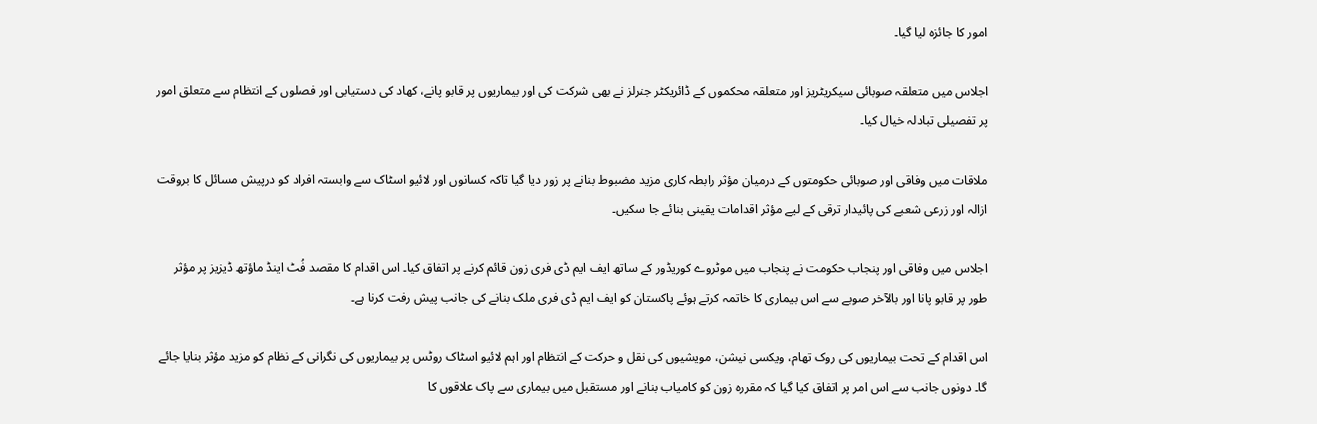امور کا جائزہ لیا گیا۔

اجلاس میں متعلقہ صوبائی سیکریٹریز اور متعلقہ محکموں کے ڈائریکٹر جنرلز نے بھی شرکت کی اور بیماریوں پر قابو پانے، کھاد کی دستیابی اور فصلوں کے انتظام سے متعلق امور پر تفصیلی تبادلہ خیال کیا۔

ملاقات میں وفاقی اور صوبائی حکومتوں کے درمیان مؤثر رابطہ کاری مزید مضبوط بنانے پر زور دیا گیا تاکہ کسانوں اور لائیو اسٹاک سے وابستہ افراد کو درپیش مسائل کا بروقت ازالہ اور زرعی شعبے کی پائیدار ترقی کے لیے مؤثر اقدامات یقینی بنائے جا سکیں۔

اجلاس میں وفاقی اور پنجاب حکومت نے پنجاب میں موٹروے کوریڈور کے ساتھ ایف ایم ڈی فری زون قائم کرنے پر اتفاق کیا۔ اس اقدام کا مقصد فُٹ اینڈ ماؤتھ ڈیزیز پر مؤثر طور پر قابو پانا اور بالآخر صوبے سے اس بیماری کا خاتمہ کرتے ہوئے پاکستان کو ایف ایم ڈی فری ملک بنانے کی جانب پیش رفت کرنا ہے۔

اس اقدام کے تحت بیماریوں کی روک تھام، ویکسی نیشن، مویشیوں کی نقل و حرکت کے انتظام اور اہم لائیو اسٹاک روٹس پر بیماریوں کی نگرانی کے نظام کو مزید مؤثر بنایا جائے گا۔ دونوں جانب سے اس امر پر اتفاق کیا گیا کہ مقررہ زون کو کامیاب بنانے اور مستقبل میں بیماری سے پاک علاقوں کا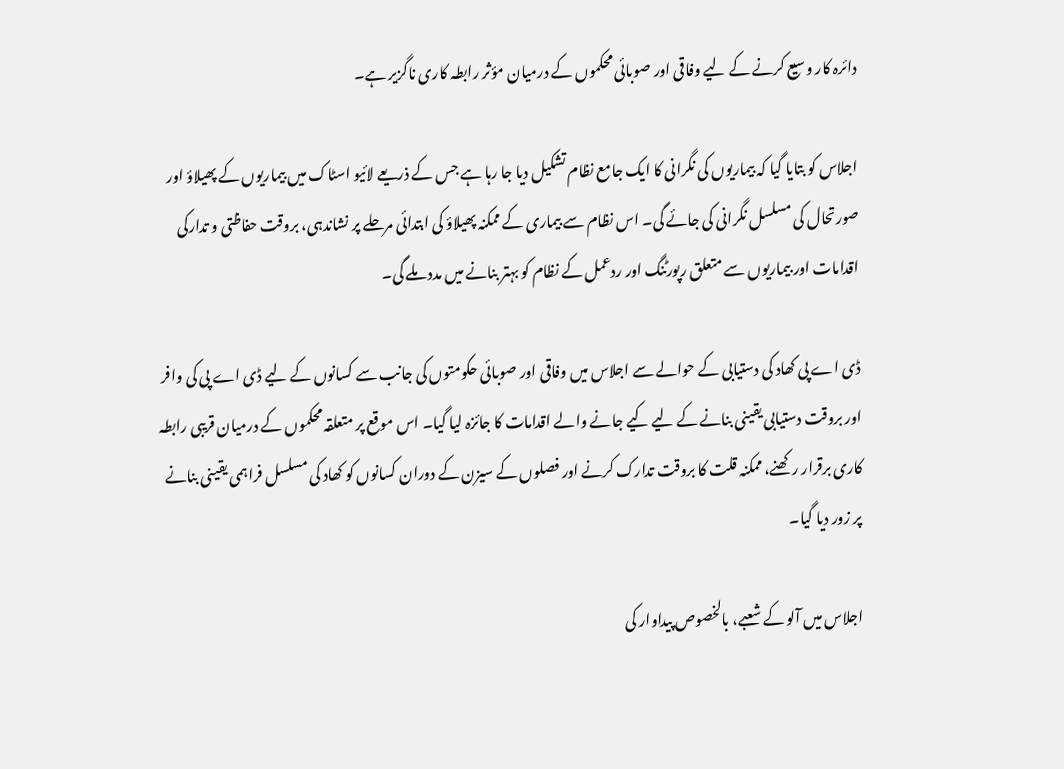دائرہ کار وسیع کرنے کے لیے وفاقی اور صوبائی محکموں کے درمیان مؤثر رابطہ کاری ناگزیر ہے۔

اجلاس کو بتایا گیا کہ بیماریوں کی نگرانی کا ایک جامع نظام تشکیل دیا جا رہا ہے جس کے ذریعے لائیو اسٹاک میں بیماریوں کے پھیلاؤ اور صورتحال کی مسلسل نگرانی کی جائے گی۔ اس نظام سے بیماری کے ممکنہ پھیلاؤ کی ابتدائی مرحلے پر نشاندہی، بروقت حفاظتی و تدارکی اقدامات اور بیماریوں سے متعلق رپورٹنگ اور ردعمل کے نظام کو بہتر بنانے میں مدد ملے گی۔

ڈی اے پی کھاد کی دستیابی کے حوالے سے اجلاس میں وفاقی اور صوبائی حکومتوں کی جانب سے کسانوں کے لیے ڈی اے پی کی وافر اور بروقت دستیابی یقینی بنانے کے لیے کیے جانے والے اقدامات کا جائزہ لیا گیا۔ اس موقع پر متعلقہ محکموں کے درمیان قریبی رابطہ کاری برقرار رکھنے، ممکنہ قلت کا بروقت تدارک کرنے اور فصلوں کے سیزن کے دوران کسانوں کو کھاد کی مسلسل فراہمی یقینی بنانے پر زور دیا گیا۔

اجلاس میں آلو کے شعبے، بالخصوص پیداوار کی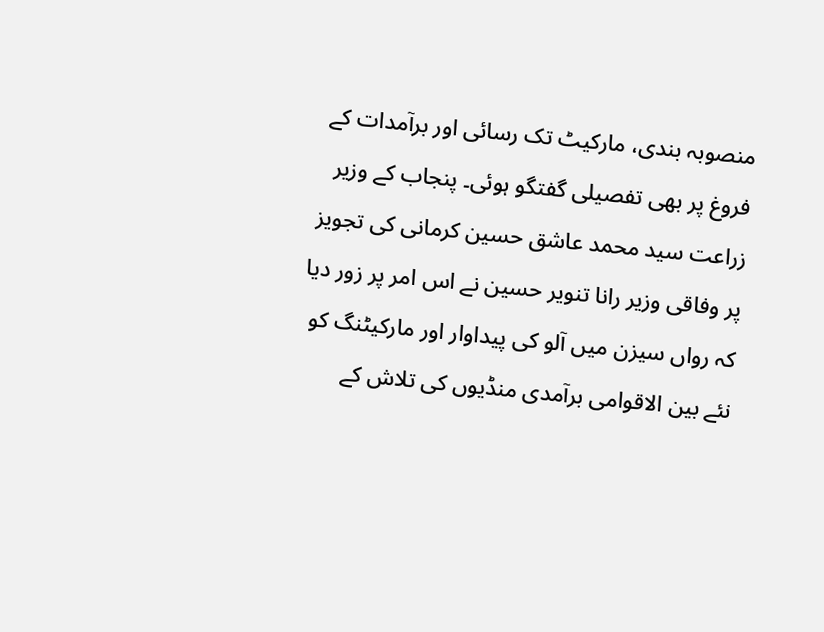منصوبہ بندی، مارکیٹ تک رسائی اور برآمدات کے فروغ پر بھی تفصیلی گفتگو ہوئی۔ پنجاب کے وزیر زراعت سید محمد عاشق حسین کرمانی کی تجویز پر وفاقی وزیر رانا تنویر حسین نے اس امر پر زور دیا کہ رواں سیزن میں آلو کی پیداوار اور مارکیٹنگ کو نئے بین الاقوامی برآمدی منڈیوں کی تلاش کے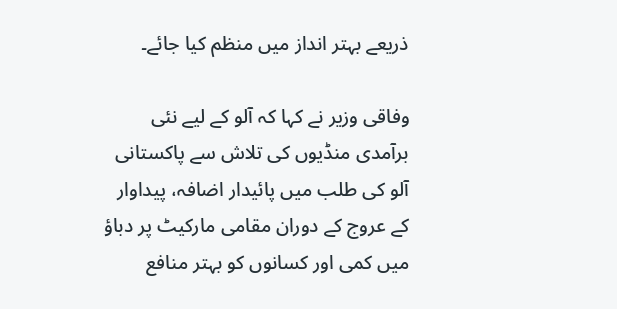ذریعے بہتر انداز میں منظم کیا جائے۔

وفاقی وزیر نے کہا کہ آلو کے لیے نئی برآمدی منڈیوں کی تلاش سے پاکستانی آلو کی طلب میں پائیدار اضافہ، پیداوار کے عروج کے دوران مقامی مارکیٹ پر دباؤ میں کمی اور کسانوں کو بہتر منافع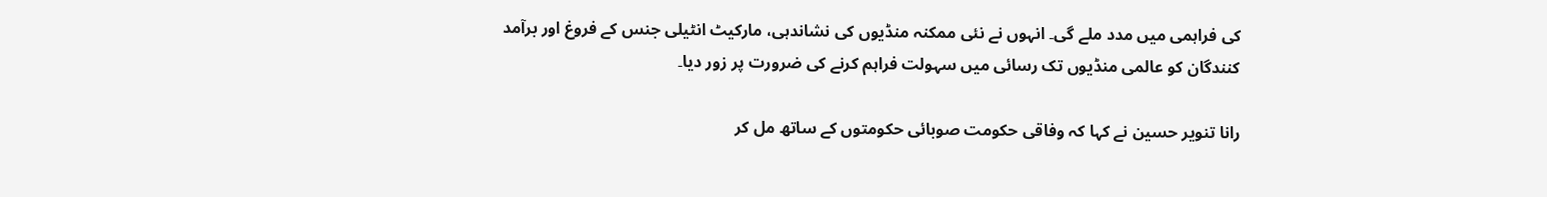کی فراہمی میں مدد ملے گی۔ انہوں نے نئی ممکنہ منڈیوں کی نشاندہی، مارکیٹ انٹیلی جنس کے فروغ اور برآمد کنندگان کو عالمی منڈیوں تک رسائی میں سہولت فراہم کرنے کی ضرورت پر زور دیا۔

رانا تنویر حسین نے کہا کہ وفاقی حکومت صوبائی حکومتوں کے ساتھ مل کر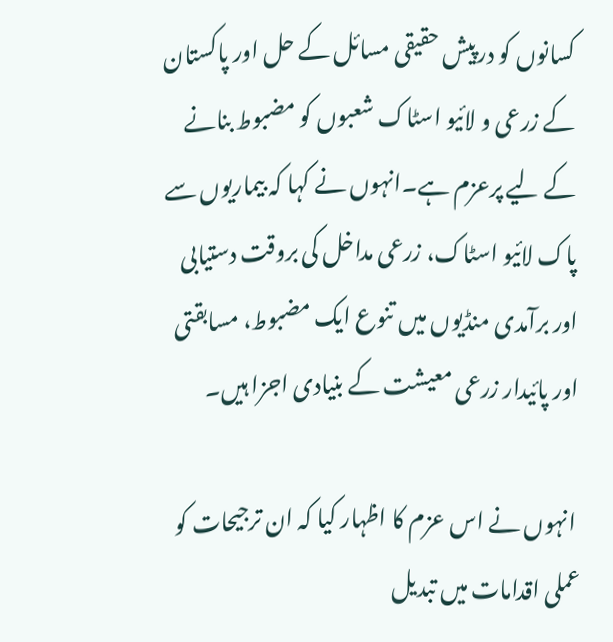کسانوں کو درپیش حقیقی مسائل کے حل اور پاکستان کے زرعی و لائیو اسٹاک شعبوں کو مضبوط بنانے کے لیے پرعزم ہے۔انہوں نے کہا کہ بیماریوں سے پاک لائیو اسٹاک، زرعی مداخل کی بروقت دستیابی اور برآمدی منڈیوں میں تنوع ایک مضبوط، مسابقتی اور پائیدار زرعی معیشت کے بنیادی اجزا ہیں۔

 انہوں نے اس عزم کا اظہار کیا کہ ان ترجیحات کو عملی اقدامات میں تبدیل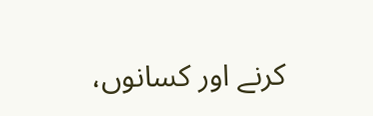کرنے اور کسانوں،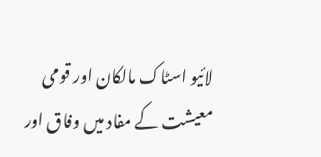لائیو اسٹاک مالکان اور قومی معیشت کے مفاد میں وفاق اور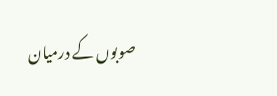صوبوں کے درمیان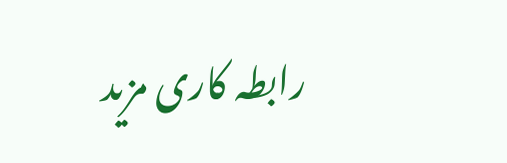رابطہ کاری مزید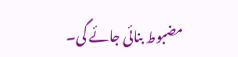مضبوط بنائی جائے گی۔